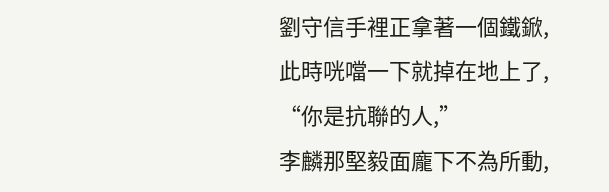劉守信手裡正拿著一個鐵鍁,
此時咣噹一下就掉在地上了,
“你是抗聯的人,”
李麟那堅毅面龐下不為所動,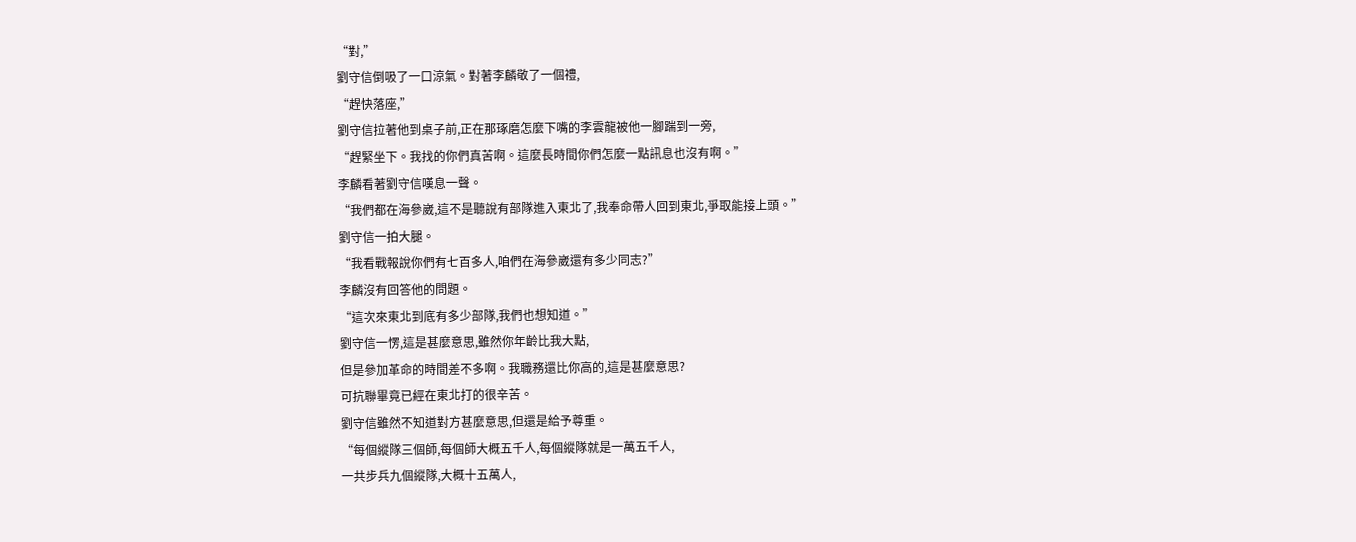“對,”
劉守信倒吸了一口涼氣。對著李麟敬了一個禮,
“趕快落座,”
劉守信拉著他到桌子前,正在那琢磨怎麼下嘴的李雲龍被他一腳踹到一旁,
“趕緊坐下。我找的你們真苦啊。這麼長時間你們怎麼一點訊息也沒有啊。”
李麟看著劉守信嘆息一聲。
“我們都在海參崴,這不是聽說有部隊進入東北了,我奉命帶人回到東北,爭取能接上頭。”
劉守信一拍大腿。
“我看戰報說你們有七百多人,咱們在海參崴還有多少同志?”
李麟沒有回答他的問題。
“這次來東北到底有多少部隊,我們也想知道。”
劉守信一愣,這是甚麼意思,雖然你年齡比我大點,
但是參加革命的時間差不多啊。我職務還比你高的,這是甚麼意思?
可抗聯畢竟已經在東北打的很辛苦。
劉守信雖然不知道對方甚麼意思,但還是給予尊重。
“每個縱隊三個師,每個師大概五千人,每個縱隊就是一萬五千人,
一共步兵九個縱隊,大概十五萬人,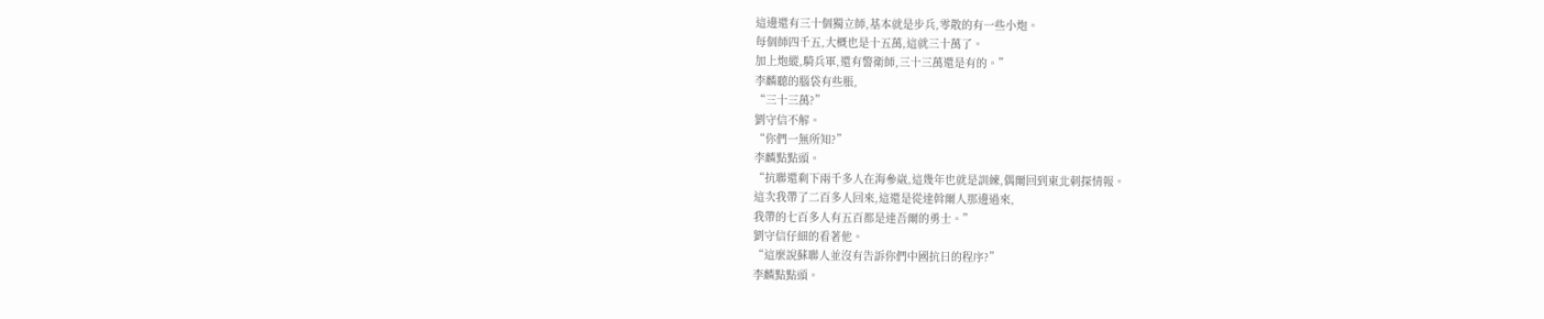這邊還有三十個獨立師,基本就是步兵,零散的有一些小炮。
每個師四千五,大概也是十五萬,這就三十萬了。
加上炮縱,騎兵軍,還有警衛師,三十三萬還是有的。”
李麟聽的腦袋有些脹,
“三十三萬?”
劉守信不解。
“你們一無所知?”
李麟點點頭。
“抗聯還剩下兩千多人在海參崴,這幾年也就是訓練,偶爾回到東北刺探情報。
這次我帶了二百多人回來,這還是從達斡爾人那邊過來,
我帶的七百多人有五百都是達吾爾的勇士。”
劉守信仔細的看著他。
“這麼說蘇聯人並沒有告訴你們中國抗日的程序?”
李麟點點頭。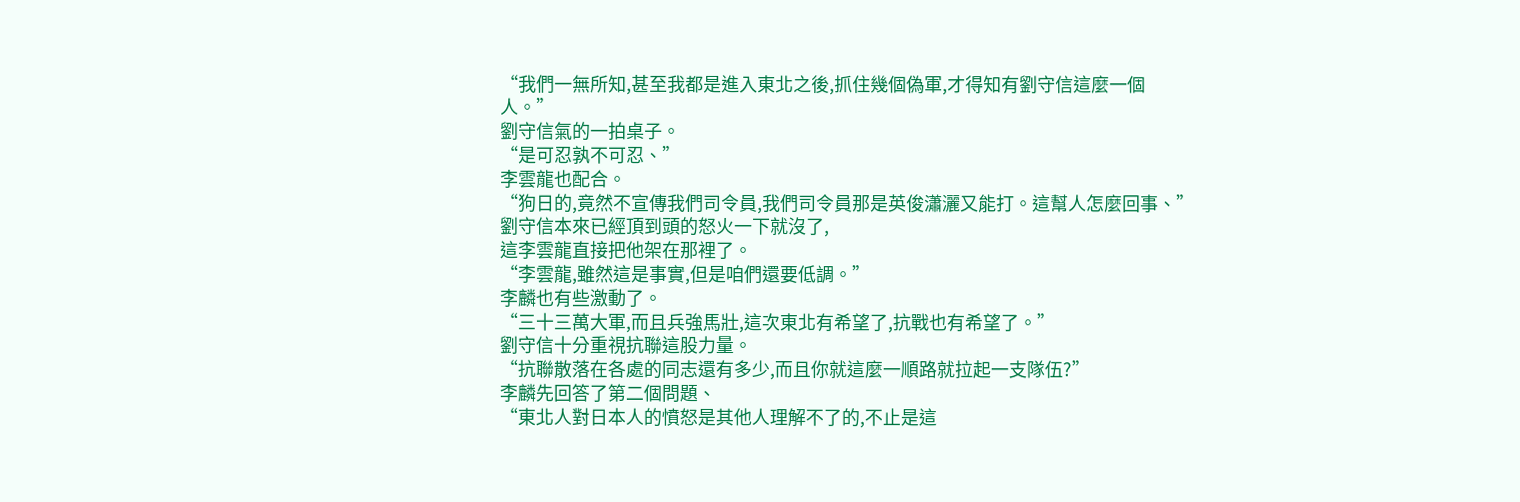“我們一無所知,甚至我都是進入東北之後,抓住幾個偽軍,才得知有劉守信這麼一個人。”
劉守信氣的一拍桌子。
“是可忍孰不可忍、”
李雲龍也配合。
“狗日的,竟然不宣傳我們司令員,我們司令員那是英俊瀟灑又能打。這幫人怎麼回事、”
劉守信本來已經頂到頭的怒火一下就沒了,
這李雲龍直接把他架在那裡了。
“李雲龍,雖然這是事實,但是咱們還要低調。”
李麟也有些激動了。
“三十三萬大軍,而且兵強馬壯,這次東北有希望了,抗戰也有希望了。”
劉守信十分重視抗聯這股力量。
“抗聯散落在各處的同志還有多少,而且你就這麼一順路就拉起一支隊伍?”
李麟先回答了第二個問題、
“東北人對日本人的憤怒是其他人理解不了的,不止是這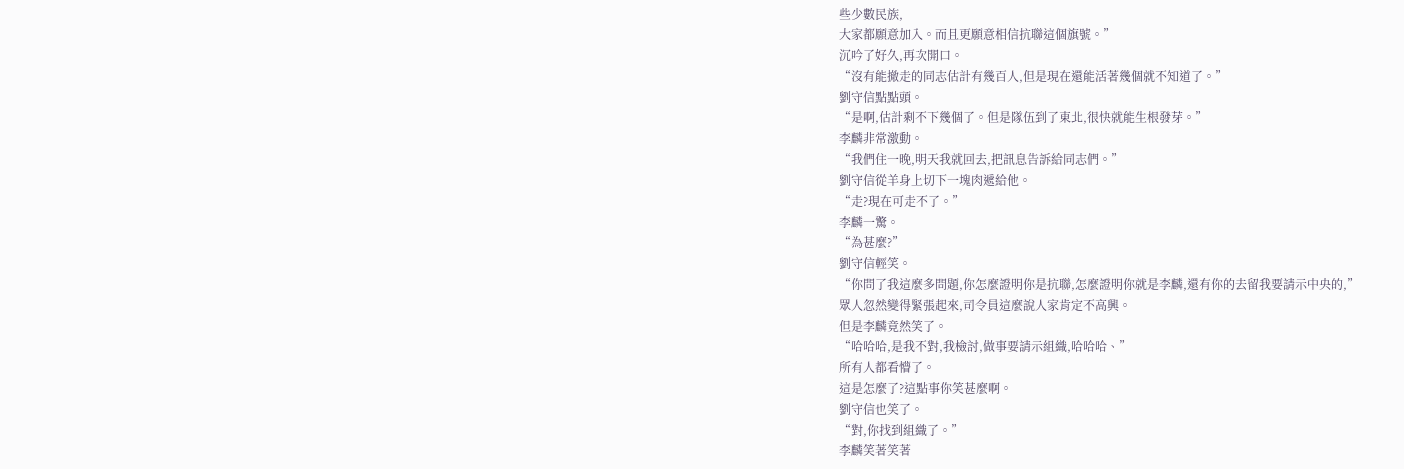些少數民族,
大家都願意加入。而且更願意相信抗聯這個旗號。”
沉吟了好久,再次開口。
“沒有能撤走的同志估計有幾百人,但是現在還能活著幾個就不知道了。”
劉守信點點頭。
“是啊,估計剩不下幾個了。但是隊伍到了東北,很快就能生根發芽。”
李麟非常激動。
“我們住一晚,明天我就回去,把訊息告訴給同志們。”
劉守信從羊身上切下一塊肉遞給他。
“走?現在可走不了。”
李麟一驚。
“為甚麼?”
劉守信輕笑。
“你問了我這麼多問題,你怎麼證明你是抗聯,怎麼證明你就是李麟,還有你的去留我要請示中央的,”
眾人忽然變得緊張起來,司令員這麼說人家肯定不高興。
但是李麟竟然笑了。
“哈哈哈,是我不對,我檢討,做事要請示組織,哈哈哈、”
所有人都看懵了。
這是怎麼了?這點事你笑甚麼啊。
劉守信也笑了。
“對,你找到組織了。”
李麟笑著笑著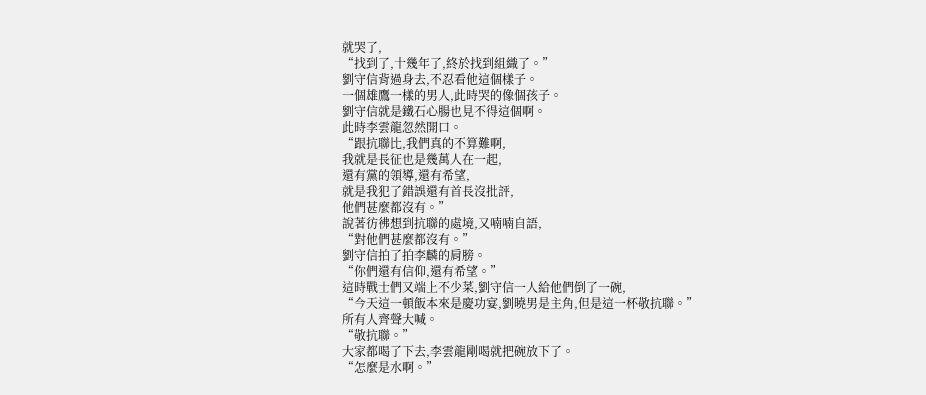就哭了,
“找到了,十幾年了,終於找到組織了。”
劉守信背過身去,不忍看他這個樣子。
一個雄鷹一樣的男人,此時哭的像個孩子。
劉守信就是鐵石心腸也見不得這個啊。
此時李雲龍忽然開口。
“跟抗聯比,我們真的不算難啊,
我就是長征也是幾萬人在一起,
還有黨的領導,還有希望,
就是我犯了錯誤還有首長沒批評,
他們甚麼都沒有。”
說著彷彿想到抗聯的處境,又喃喃自語,
“對他們甚麼都沒有。”
劉守信拍了拍李麟的肩膀。
“你們還有信仰,還有希望。”
這時戰士們又端上不少菜,劉守信一人給他們倒了一碗,
“今天這一頓飯本來是慶功宴,劉曉男是主角,但是這一杯敬抗聯。”
所有人齊聲大喊。
“敬抗聯。”
大家都喝了下去,李雲龍剛喝就把碗放下了。
“怎麼是水啊。”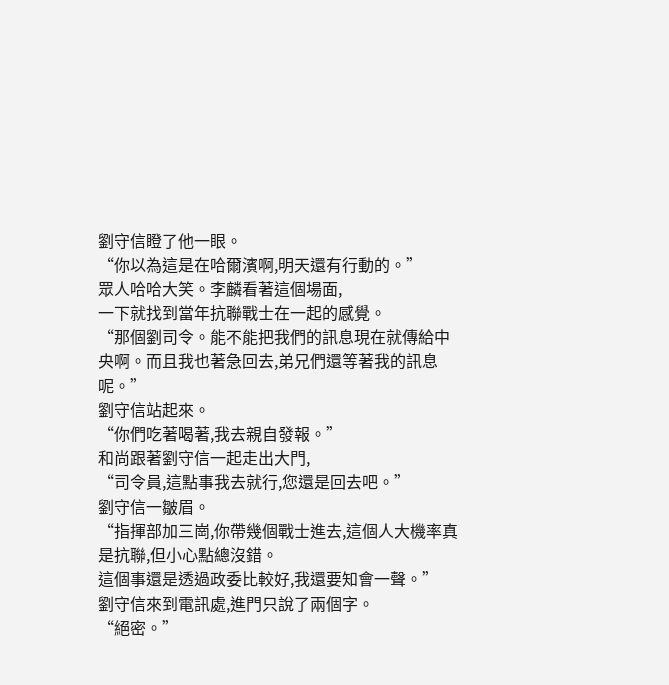劉守信瞪了他一眼。
“你以為這是在哈爾濱啊,明天還有行動的。”
眾人哈哈大笑。李麟看著這個場面,
一下就找到當年抗聯戰士在一起的感覺。
“那個劉司令。能不能把我們的訊息現在就傳給中央啊。而且我也著急回去,弟兄們還等著我的訊息呢。”
劉守信站起來。
“你們吃著喝著,我去親自發報。”
和尚跟著劉守信一起走出大門,
“司令員,這點事我去就行,您還是回去吧。”
劉守信一皺眉。
“指揮部加三崗,你帶幾個戰士進去,這個人大機率真是抗聯,但小心點總沒錯。
這個事還是透過政委比較好,我還要知會一聲。”
劉守信來到電訊處,進門只說了兩個字。
“絕密。”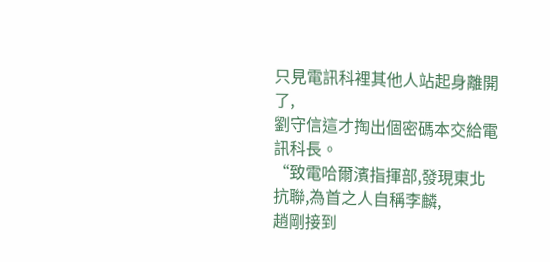只見電訊科裡其他人站起身離開了,
劉守信這才掏出個密碼本交給電訊科長。
“致電哈爾濱指揮部,發現東北抗聯,為首之人自稱李麟,
趙剛接到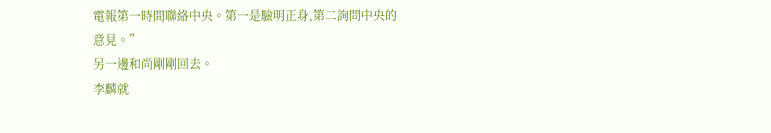電報第一時間聯絡中央。第一是驗明正身,第二詢問中央的意見。”
另一邊和尚剛剛回去。
李麟就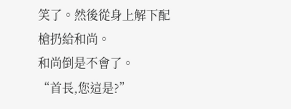笑了。然後從身上解下配槍扔給和尚。
和尚倒是不會了。
“首長,您這是?”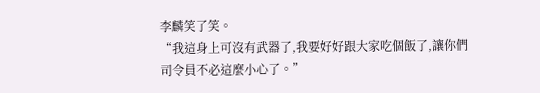李麟笑了笑。
“我這身上可沒有武器了,我要好好跟大家吃個飯了,讓你們司令員不必這麼小心了。”